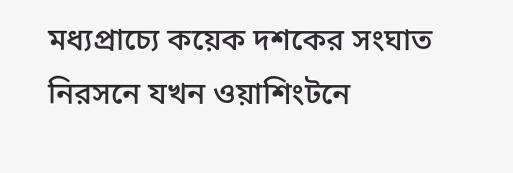মধ্যপ্রাচ্যে কয়েক দশকের সংঘাত নিরসনে যখন ওয়াশিংটনে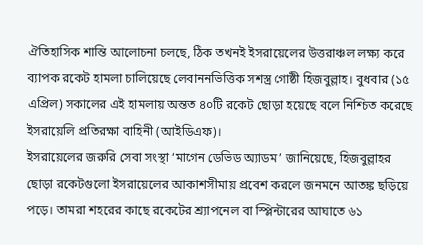ঐতিহাসিক শান্তি আলোচনা চলছে, ঠিক তখনই ইসরায়েলের উত্তরাঞ্চল লক্ষ্য করে ব্যাপক রকেট হামলা চালিয়েছে লেবাননভিত্তিক সশস্ত্র গোষ্ঠী হিজবুল্লাহ। বুধবার (১৫ এপ্রিল) সকালের এই হামলায় অন্তত ৪০টি রকেট ছোড়া হয়েছে বলে নিশ্চিত করেছে ইসরায়েলি প্রতিরক্ষা বাহিনী (আইডিএফ)।
ইসরায়েলের জরুরি সেবা সংস্থা ‘মাগেন ডেভিড অ্যাডম’ জানিয়েছে, হিজবুল্লাহর ছোড়া রকেটগুলো ইসরায়েলের আকাশসীমায় প্রবেশ করলে জনমনে আতঙ্ক ছড়িয়ে পড়ে। তামরা শহরের কাছে রকেটের শ্র্যাপনেল বা স্প্লিন্টারের আঘাতে ৬১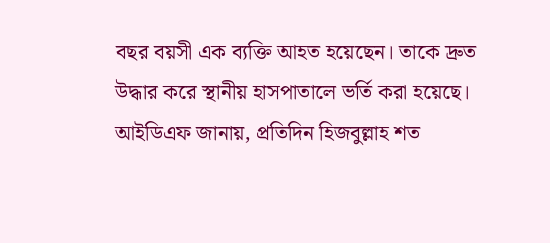বছর বয়সী এক ব্যক্তি আহত হয়েছেন। তাকে দ্রুত উদ্ধার করে স্থানীয় হাসপাতালে ভর্তি করা হয়েছে। আইডিএফ জানায়, প্রতিদিন হিজবুল্লাহ শত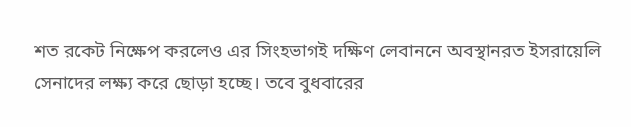শত রকেট নিক্ষেপ করলেও এর সিংহভাগই দক্ষিণ লেবাননে অবস্থানরত ইসরায়েলি সেনাদের লক্ষ্য করে ছোড়া হচ্ছে। তবে বুধবারের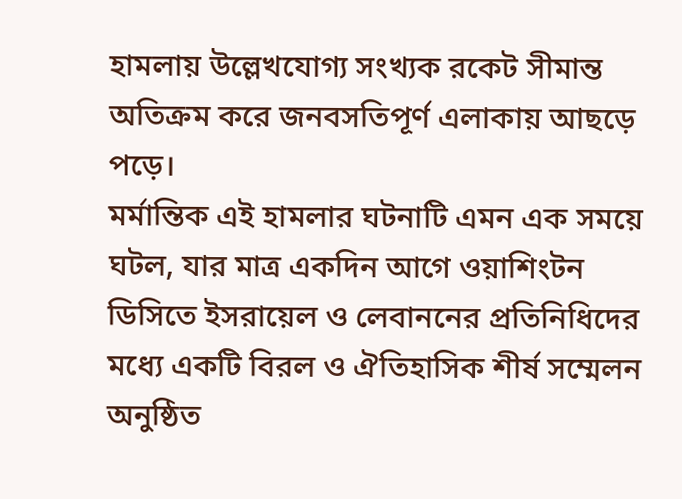হামলায় উল্লেখযোগ্য সংখ্যক রকেট সীমান্ত অতিক্রম করে জনবসতিপূর্ণ এলাকায় আছড়ে পড়ে।
মর্মান্তিক এই হামলার ঘটনাটি এমন এক সময়ে ঘটল, যার মাত্র একদিন আগে ওয়াশিংটন ডিসিতে ইসরায়েল ও লেবাননের প্রতিনিধিদের মধ্যে একটি বিরল ও ঐতিহাসিক শীর্ষ সম্মেলন অনুষ্ঠিত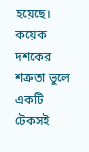হয়েছে। কয়েক দশকের শত্রুতা ভুলে একটি টেকসই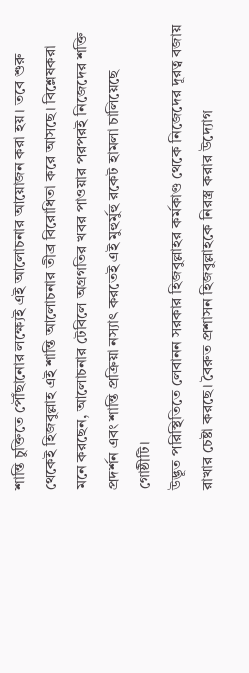শান্তি চুক্তিতে পৌঁছানোর লক্ষ্যেই এই আলোচনার আয়োজন করা হয়। তবে শুরু থেকেই হিজবুল্লাহ এই শান্তি আলোচনার তীব্র বিরোধিতা করে আসছে। বিশ্লেষকরা মনে করছেন, আলোচনার টেবিলে অগ্রগতির খবর পাওয়ার পরপরই নিজেদের শক্তি প্রদর্শন এবং শান্তি প্রক্রিয়া নস্যাৎ করতেই এই মুহুর্মুহু রকেট হামলা চালিয়েছে গোষ্ঠীটি।
উদ্ভূত পরিস্থিতিতে লেবানন সরকার হিজবুল্লাহর কর্মকাণ্ড থেকে নিজেদের দূরত্ব বজায় রাখার চেষ্টা করছে। বৈরুত প্রশাসন হিজবুল্লাহকে নিরস্ত্র করার উদ্যোগ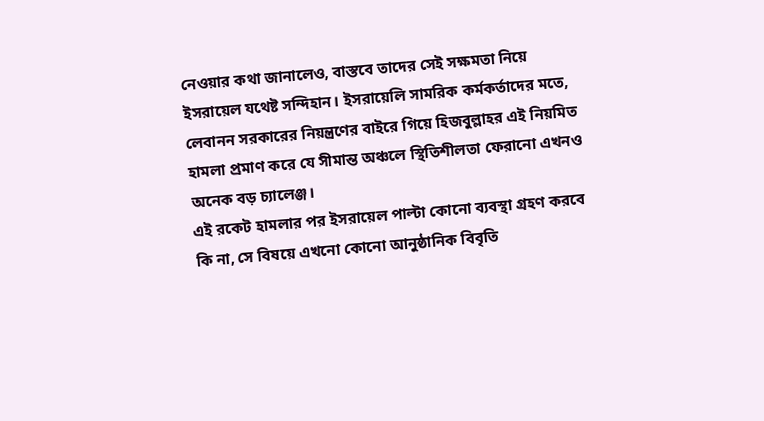নেওয়ার কথা জানালেও, বাস্তবে তাদের সেই সক্ষমতা নিয়ে ইসরায়েল যথেষ্ট সন্দিহান। ইসরায়েলি সামরিক কর্মকর্তাদের মতে, লেবানন সরকারের নিয়ন্ত্রণের বাইরে গিয়ে হিজবুল্লাহর এই নিয়মিত হামলা প্রমাণ করে যে সীমান্ত অঞ্চলে স্থিতিশীলতা ফেরানো এখনও অনেক বড় চ্যালেঞ্জ।
এই রকেট হামলার পর ইসরায়েল পাল্টা কোনো ব্যবস্থা গ্রহণ করবে কি না, সে বিষয়ে এখনো কোনো আনুষ্ঠানিক বিবৃতি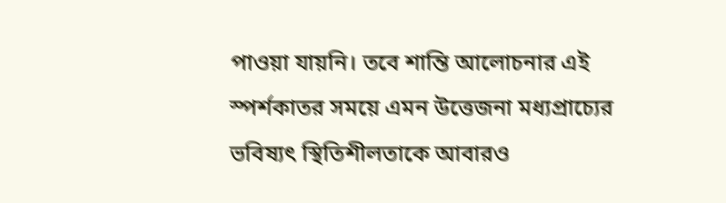পাওয়া যায়নি। তবে শান্তি আলোচনার এই স্পর্শকাতর সময়ে এমন উত্তেজনা মধ্যপ্রাচ্যের ভবিষ্যৎ স্থিতিশীলতাকে আবারও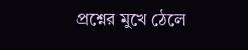প্রশ্নের মুখে ঠেলে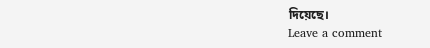দিয়েছে।
Leave a comment